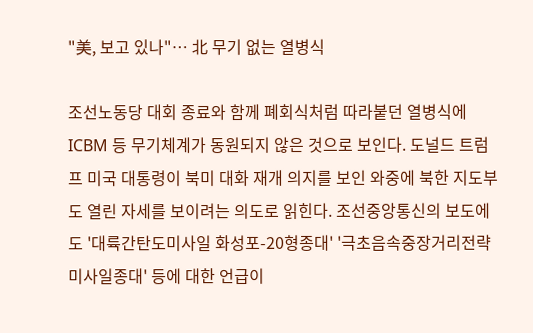"美, 보고 있나"… 北 무기 없는 열병식

조선노동당 대회 종료와 함께 폐회식처럼 따라붙던 열병식에 ICBM 등 무기체계가 동원되지 않은 것으로 보인다. 도널드 트럼프 미국 대통령이 북미 대화 재개 의지를 보인 와중에 북한 지도부도 열린 자세를 보이려는 의도로 읽힌다. 조선중앙통신의 보도에도 '대륙간탄도미사일 화성포-20형종대' '극초음속중장거리전략미사일종대' 등에 대한 언급이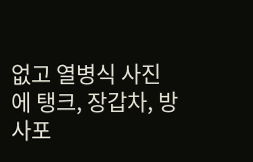없고 열병식 사진에 탱크, 장갑차, 방사포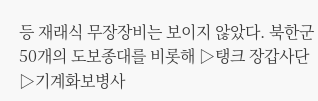등 재래식 무장장비는 보이지 않았다. 북한군 50개의 도보종대를 비롯해 ▷탱크 장갑사단 ▷기계화보병사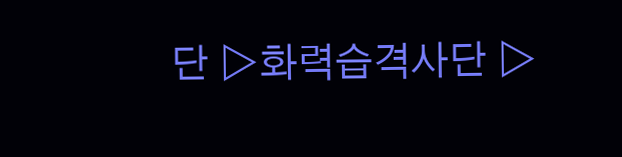단 ▷화력습격사단 ▷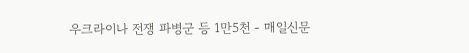우크라이나 전쟁 파병군 등 1만5천 - 매일신문